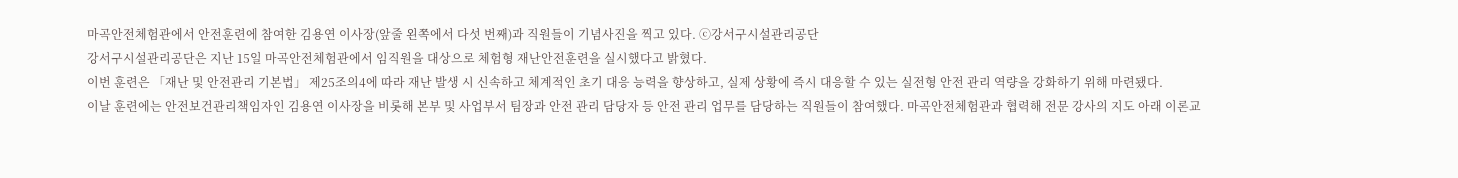마곡안전체험관에서 안전훈련에 참여한 김용연 이사장(앞줄 왼쪽에서 다섯 번째)과 직원들이 기념사진을 찍고 있다. ⓒ강서구시설관리공단
강서구시설관리공단은 지난 15일 마곡안전체험관에서 임직원을 대상으로 체험형 재난안전훈련을 실시했다고 밝혔다.
이번 훈련은 「재난 및 안전관리 기본법」 제25조의4에 따라 재난 발생 시 신속하고 체계적인 초기 대응 능력을 향상하고, 실제 상황에 즉시 대응할 수 있는 실전형 안전 관리 역량을 강화하기 위해 마련됐다.
이날 훈련에는 안전보건관리책임자인 김용연 이사장을 비롯해 본부 및 사업부서 팀장과 안전 관리 담당자 등 안전 관리 업무를 담당하는 직원들이 참여했다. 마곡안전체험관과 협력해 전문 강사의 지도 아래 이론교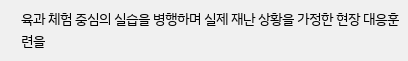육과 체험 중심의 실습을 병행하며 실제 재난 상황을 가정한 현장 대응훈련을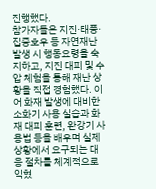진행했다.
참가자들은 지진·태풍·집중호우 등 자연재난 발생 시 행동요령을 숙지하고, 지진 대피 및 수압 체험을 통해 재난 상황을 직접 경험했다. 이어 화재 발생에 대비한 소화기 사용 실습과 화재 대피 훈련, 완강기 사용법 등을 배우며 실제 상황에서 요구되는 대응 절차를 체계적으로 익혔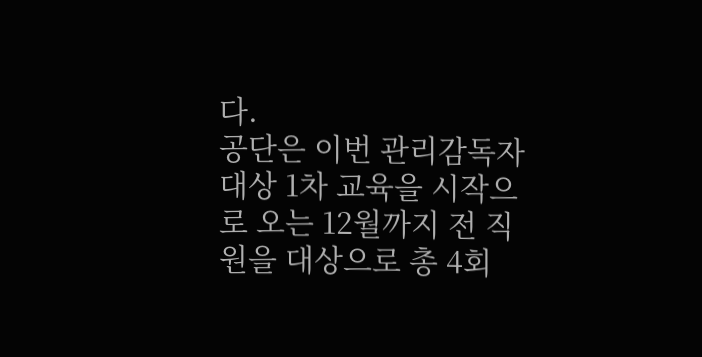다.
공단은 이번 관리감독자 대상 1차 교육을 시작으로 오는 12월까지 전 직원을 대상으로 총 4회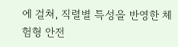에 걸쳐, 직렬별 특성을 반영한 체험형 안전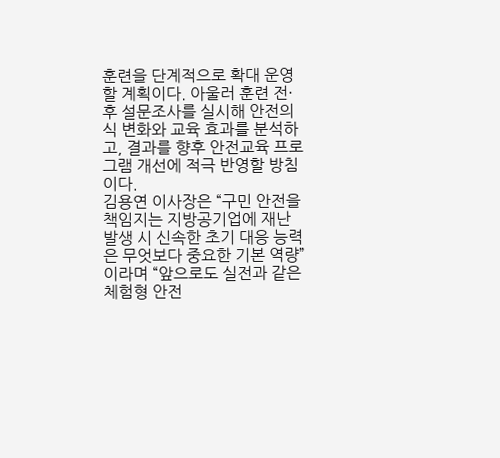훈련을 단계적으로 확대 운영할 계획이다. 아울러 훈련 전·후 설문조사를 실시해 안전의식 변화와 교육 효과를 분석하고, 결과를 향후 안전교육 프로그램 개선에 적극 반영할 방침이다.
김용연 이사장은 “구민 안전을 책임지는 지방공기업에 재난 발생 시 신속한 초기 대응 능력은 무엇보다 중요한 기본 역량”이라며 “앞으로도 실전과 같은 체험형 안전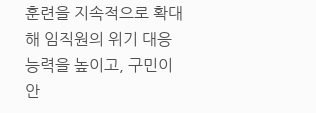훈련을 지속적으로 확대해 임직원의 위기 대응 능력을 높이고, 구민이 안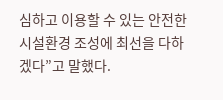심하고 이용할 수 있는 안전한 시설환경 조성에 최선을 다하겠다”고 말했다.